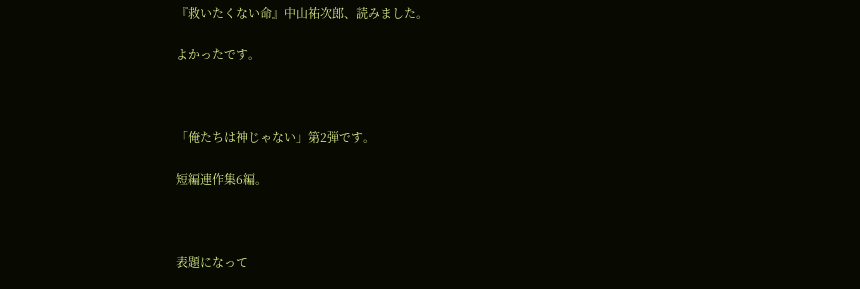『救いたくない命』中山祐次郎、読みました。

よかったです。



「俺たちは神じゃない」第2弾です。

短編連作集6編。



表題になって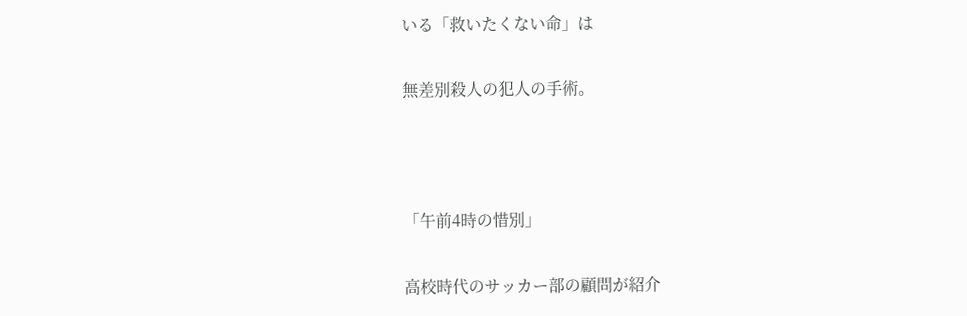いる「救いたくない命」は

無差別殺人の犯人の手術。



「午前4時の惜別」

高校時代のサッカー部の顧問が紹介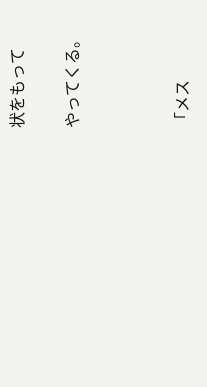状をもって

やってくる。



「メス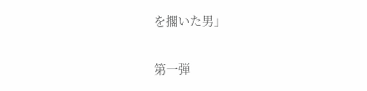を擱いた男」

第一弾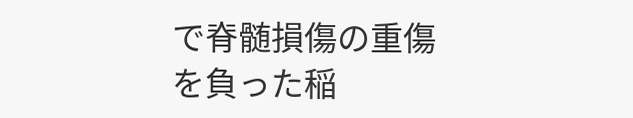で脊髄損傷の重傷を負った稲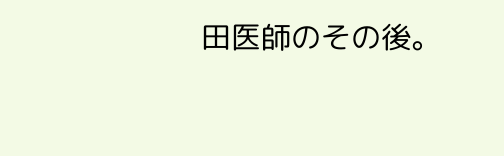田医師のその後。